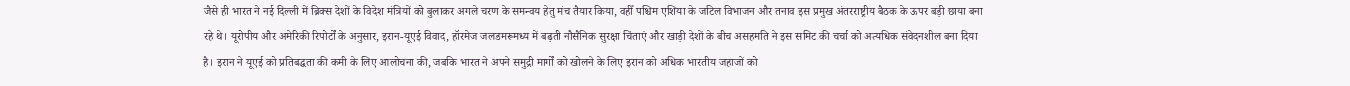जैसे ही भारत ने नई दिल्ली में ब्रिक्स देशों के विदेश मंत्रियों को बुलाकर अगले चरण के समन्वय हेतु मंच तैयार किया, वहीँ पश्चिम एशिया के जटिल विभाजन और तनाव इस प्रमुख अंतरराष्ट्रीय बैठक के ऊपर बड़ी छाया बना रहे थे। यूरोपीय और अमेरिकी रिपोर्टों के अनुसार, इरान-यूएई विवाद, हॉरमेज जलडमरूमध्य में बढ़ती नौसैनिक सुरक्षा चिंताएं और खाड़ी देशों के बीच असहमति ने इस समिट की चर्चा को अत्यधिक संवेदनशील बना दिया है। इरान ने यूएई को प्रतिबद्धता की कमी के लिए आलोचना की, जबकि भारत ने अपने समुद्री मार्गों को खोलने के लिए इरान को अधिक भारतीय जहाजों को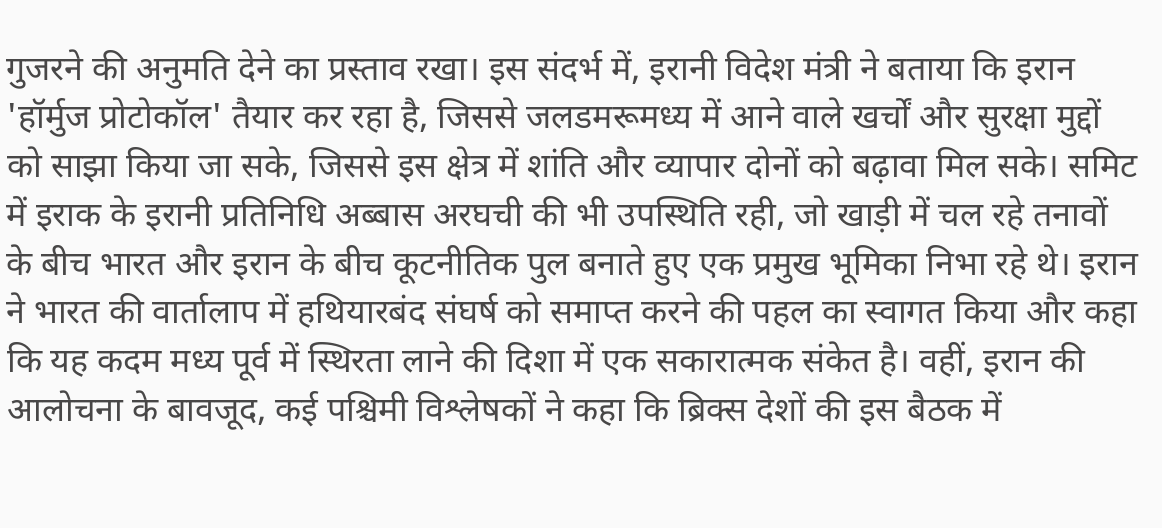गुजरने की अनुमति देने का प्रस्ताव रखा। इस संदर्भ में, इरानी विदेश मंत्री ने बताया कि इरान 'हॉर्मुज प्रोटोकॉल' तैयार कर रहा है, जिससे जलडमरूमध्य में आने वाले खर्चों और सुरक्षा मुद्दों को साझा किया जा सके, जिससे इस क्षेत्र में शांति और व्यापार दोनों को बढ़ावा मिल सके। समिट में इराक के इरानी प्रतिनिधि अब्बास अरघची की भी उपस्थिति रही, जो खाड़ी में चल रहे तनावों के बीच भारत और इरान के बीच कूटनीतिक पुल बनाते हुए एक प्रमुख भूमिका निभा रहे थे। इरान ने भारत की वार्तालाप में हथियारबंद संघर्ष को समाप्त करने की पहल का स्वागत किया और कहा कि यह कदम मध्य पूर्व में स्थिरता लाने की दिशा में एक सकारात्मक संकेत है। वहीं, इरान की आलोचना के बावजूद, कई पश्चिमी विश्लेषकों ने कहा कि ब्रिक्स देशों की इस बैठक में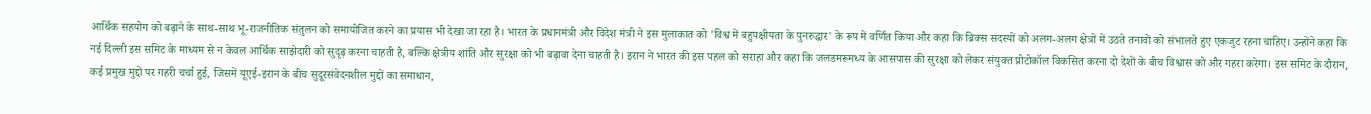आर्थिक सहयोग को बढ़ाने के साथ-साथ भू-राजनीतिक संतुलन को समायोजित करने का प्रयास भी देखा जा रहा है। भारत के प्रधानमंत्री और विदेश मंत्री ने इस मुलाकात को 'विश्व में बहुपक्षीयता के पुनरुद्धार' के रूप में वर्णित किया और कहा कि ब्रिक्स सदस्यों को अलग-अलग क्षेत्रों में उठते तनावों को संभालते हुए एकजुट रहना चाहिए। उन्होंने कहा कि नई दिल्ली इस समिट के माध्यम से न केवल आर्थिक साझेदारी को सुदृढ़ करना चाहती है, बल्कि क्षेत्रीय शांति और सुरक्षा को भी बढ़ावा देना चाहती है। इरान ने भारत की इस पहल को सराहा और कहा कि जलडमरूमध्य के आसपास की सुरक्षा को लेकर संयुक्त प्रोटोकॉल विकसित करना दो देशों के बीच विश्वास को और गहरा करेगा। इस समिट के दौरान, कई प्रमुख मुद्दों पर गहरी चर्चा हुई, जिसमें यूएई-इरान के बीच सुदूरसंवेदनशील मुद्दों का समाधान,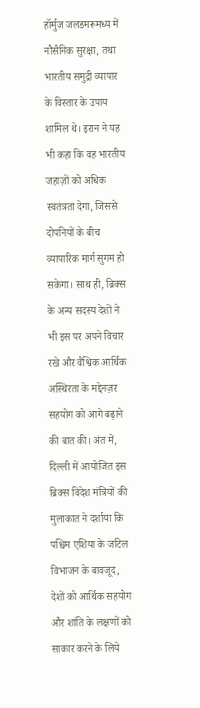हॉर्मुज जलडमरूमध्य में नौसैनिक सुरक्षा, तथा भारतीय समुद्री व्यापार के विस्तार के उपाय शामिल थे। इरान ने यह भी कहा कि वह भारतीय जहाज़ों को अधिक स्वतंत्रता देगा, जिससे दोपनियों के बीच व्यापारिक मार्ग सुगम हो सकेगा। साथ ही, ब्रिक्स के अन्य सदस्य देशों ने भी इस पर अपने विचार रखे और वैश्विक आर्थिक अस्थिरता के मद्देनज़र सहयोग को आगे बढ़ाने की बात की। अंत में, दिल्ली में आयोजित इस ब्रिक्स विदेश मंत्रियों की मुलाकात ने दर्शाया कि पश्चिम एशिया के जटिल विभाजन के बावजूद, देशों को आर्थिक सहयोग और शांति के लक्षणों को साकार करने के लिये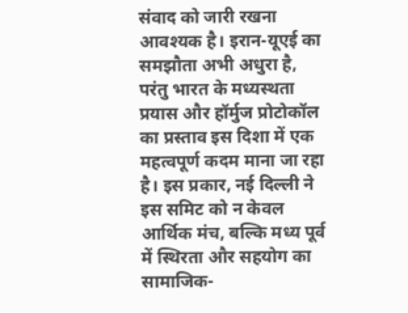संवाद को जारी रखना आवश्यक है। इरान-यूएई का समझौता अभी अधुरा है, परंतु भारत के मध्यस्थता प्रयास और हॉर्मुज प्रोटोकॉल का प्रस्ताव इस दिशा में एक महत्वपूर्ण कदम माना जा रहा है। इस प्रकार, नई दिल्ली ने इस समिट को न केवल आर्थिक मंच, बल्कि मध्य पूर्व में स्थिरता और सहयोग का सामाजिक-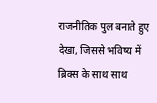राजनीतिक पुल बनाते हुए देखा, जिससे भविष्य में ब्रिक्स के साथ साथ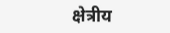क्षेत्रीय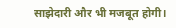साझेदारी और भी मजबूत होगी।